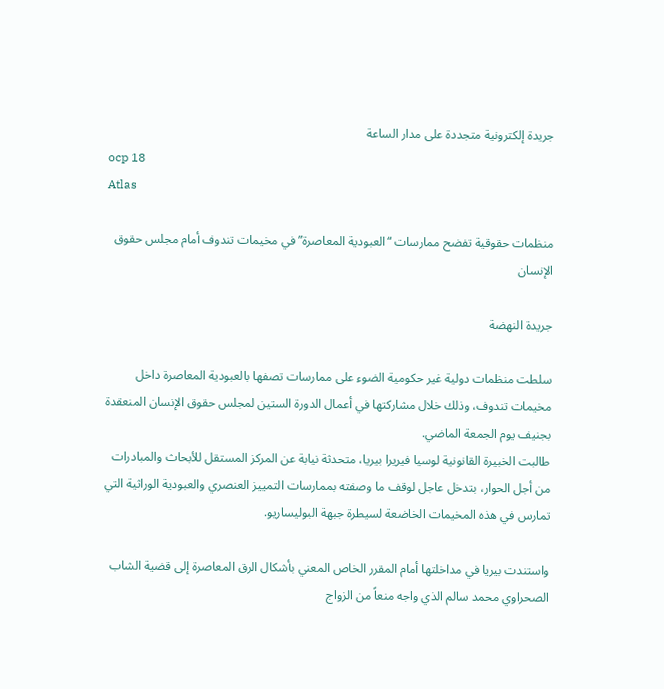جريدة إلكترونية متجددة على مدار الساعة
ocp 18
Atlas

منظمات حقوقية تفضح ممارسات “العبودية المعاصرة” في مخيمات تندوف أمام مجلس حقوق الإنسان

جريدة النهضة

سلطت منظمات دولية غير حكومية الضوء على ممارسات تصفها بالعبودية المعاصرة داخل مخيمات تندوف، وذلك خلال مشاركتها في أعمال الدورة الستين لمجلس حقوق الإنسان المنعقدة بجنيف يوم الجمعة الماضي.
طالبت الخبيرة القانونية لوسيا فيريرا بيريا، متحدثة نيابة عن المركز المستقل للأبحاث والمبادرات من أجل الحوار، بتدخل عاجل لوقف ما وصفته بممارسات التمييز العنصري والعبودية الوراثية التي تمارس في هذه المخيمات الخاضعة لسيطرة جبهة البوليساريو.

واستندت بيريا في مداخلتها أمام المقرر الخاص المعني بأشكال الرق المعاصرة إلى قضية الشاب الصحراوي محمد سالم الذي واجه منعاً من الزواج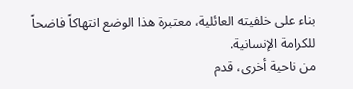بناء على خلفيته العائلية، معتبرة هذا الوضع انتهاكاً فاضحاً للكرامة الإنسانية.
من ناحية أخرى، قدم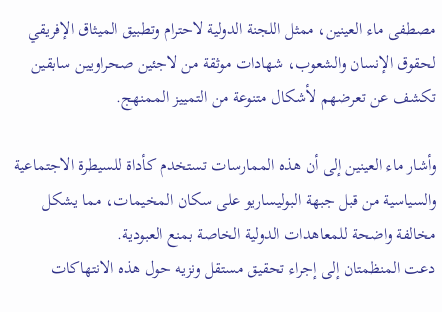مصطفى ماء العينين، ممثل اللجنة الدولية لاحترام وتطبيق الميثاق الإفريقي لحقوق الإنسان والشعوب، شهادات موثقة من لاجئين صحراويين سابقين تكشف عن تعرضهم لأشكال متنوعة من التمييز الممنهج.

وأشار ماء العينين إلى أن هذه الممارسات تستخدم كأداة للسيطرة الاجتماعية والسياسية من قبل جبهة البوليساريو على سكان المخيمات، مما يشكل مخالفة واضحة للمعاهدات الدولية الخاصة بمنع العبودية.
دعت المنظمتان إلى إجراء تحقيق مستقل ونزيه حول هذه الانتهاكات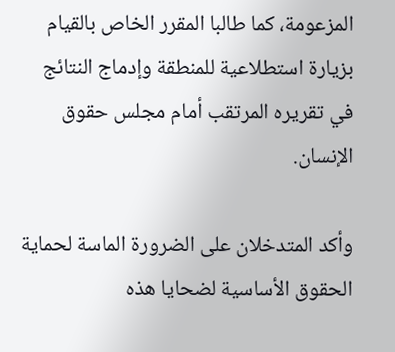المزعومة، كما طالبا المقرر الخاص بالقيام بزيارة استطلاعية للمنطقة وإدماج النتائج في تقريره المرتقب أمام مجلس حقوق الإنسان.

وأكد المتدخلان على الضرورة الماسة لحماية الحقوق الأساسية لضحايا هذه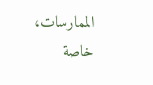الممارسات، خاصة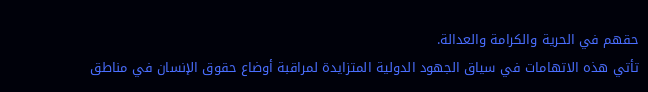حقهم في الحرية والكرامة والعدالة.
تأتي هذه الاتهامات في سياق الجهود الدولية المتزايدة لمراقبة أوضاع حقوق الإنسان في مناطق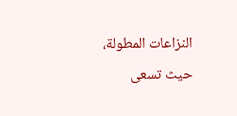النزاعات المطولة، حيث تسعى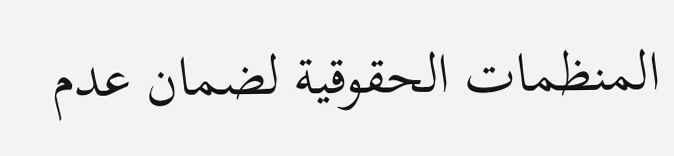المنظمات الحقوقية لضمان عدم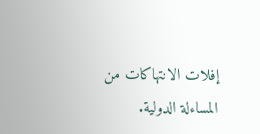إفلات الانتهاكات من المساءلة الدولية.